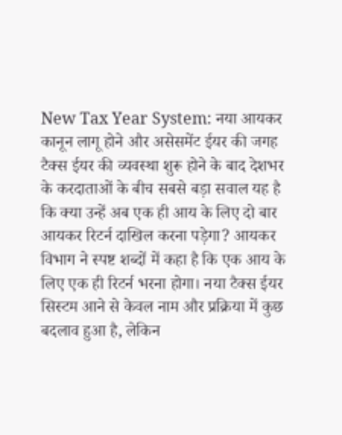New Tax Year System: नया आयकर कानून लागू होने और असेसमेंट ईयर की जगह टैक्स ईयर की व्यवस्था शुरू होने के बाद देशभर के करदाताओं के बीच सबसे बड़ा सवाल यह है कि क्या उन्हें अब एक ही आय के लिए दो बार आयकर रिटर्न दाखिल करना पड़ेगा? आयकर विभाग ने स्पष्ट शब्दों में कहा है कि एक आय के लिए एक ही रिटर्न भरना होगा। नया टैक्स ईयर सिस्टम आने से केवल नाम और प्रक्रिया में कुछ बदलाव हुआ है, लेकिन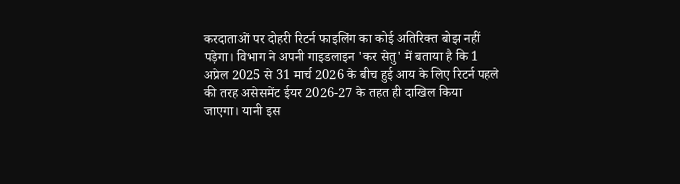करदाताओं पर दोहरी रिटर्न फाइलिंग का कोई अतिरिक्त बोझ नहीं पड़ेगा। विभाग ने अपनी गाइडलाइन 'कर सेतु' में बताया है कि 1 अप्रेल 2025 से 31 मार्च 2026 के बीच हुई आय के लिए रिटर्न पहले की तरह असेसमेंट ईयर 2026-27 के तहत ही दाखिल किया जाएगा। यानी इस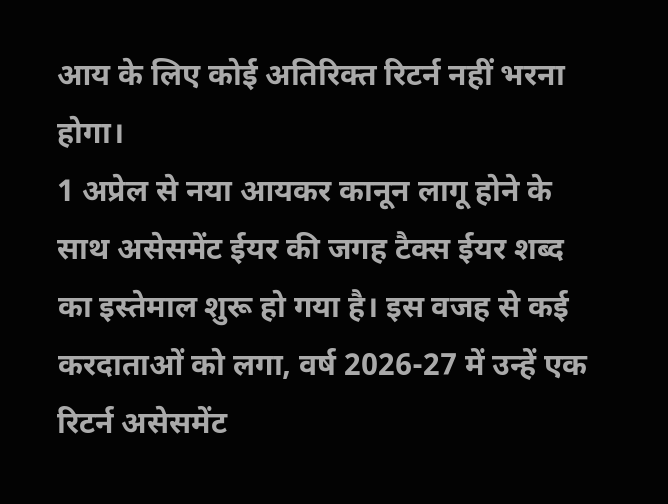आय के लिए कोई अतिरिक्त रिटर्न नहीं भरना होगा।
1 अप्रेल से नया आयकर कानून लागू होने के साथ असेसमेंट ईयर की जगह टैक्स ईयर शब्द का इस्तेमाल शुरू हो गया है। इस वजह से कई करदाताओं को लगा, वर्ष 2026-27 में उन्हें एक रिटर्न असेसमेंट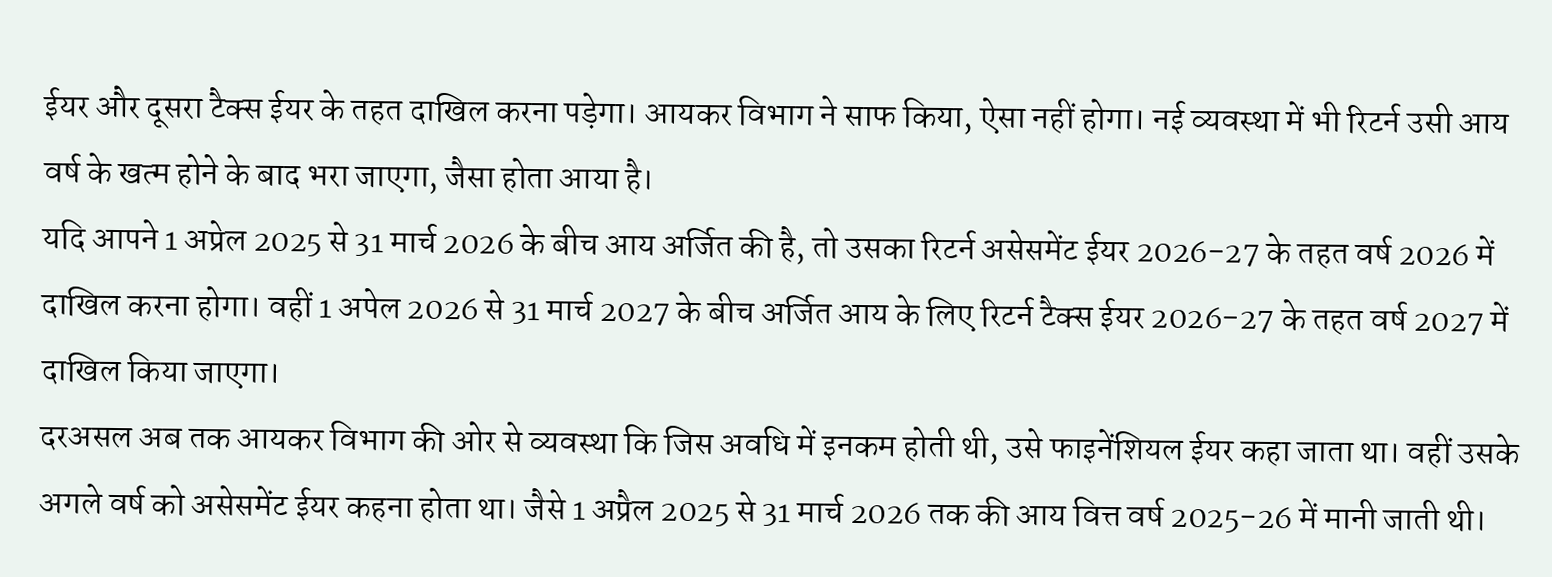ईयर और दूसरा टैक्स ईयर के तहत दाखिल करना पड़ेगा। आयकर विभाग ने साफ किया, ऐसा नहीं होगा। नई व्यवस्था में भी रिटर्न उसी आय वर्ष के खत्म होने के बाद भरा जाएगा, जैसा होता आया है।
यदि आपने 1 अप्रेल 2025 से 31 मार्च 2026 के बीच आय अर्जित की है, तो उसका रिटर्न असेसमेंट ईयर 2026-27 के तहत वर्ष 2026 में दाखिल करना होगा। वहीं 1 अपेल 2026 से 31 मार्च 2027 के बीच अर्जित आय के लिए रिटर्न टैक्स ईयर 2026-27 के तहत वर्ष 2027 में दाखिल किया जाएगा।
दरअसल अब तक आयकर विभाग की ओर से व्यवस्था कि जिस अवधि में इनकम होती थी, उसे फाइनेंशियल ईयर कहा जाता था। वहीं उसके अगले वर्ष को असेसमेंट ईयर कहना होता था। जैसे 1 अप्रैल 2025 से 31 मार्च 2026 तक की आय वित्त वर्ष 2025-26 में मानी जाती थी।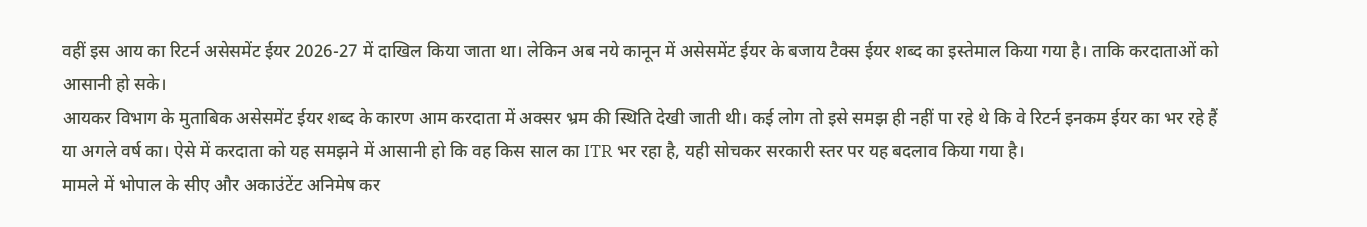वहीं इस आय का रिटर्न असेसमेंट ईयर 2026-27 में दाखिल किया जाता था। लेकिन अब नये कानून में असेसमेंट ईयर के बजाय टैक्स ईयर शब्द का इस्तेमाल किया गया है। ताकि करदाताओं को आसानी हो सके।
आयकर विभाग के मुताबिक असेसमेंट ईयर शब्द के कारण आम करदाता में अक्सर भ्रम की स्थिति देखी जाती थी। कई लोग तो इसे समझ ही नहीं पा रहे थे कि वे रिटर्न इनकम ईयर का भर रहे हैं या अगले वर्ष का। ऐसे में करदाता को यह समझने में आसानी हो कि वह किस साल का ITR भर रहा है, यही सोचकर सरकारी स्तर पर यह बदलाव किया गया है।
मामले में भोपाल के सीए और अकाउंटेंट अनिमेष कर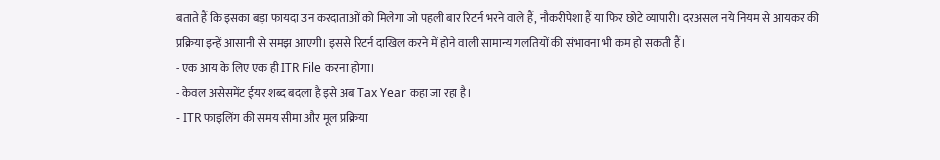बताते हैं कि इसका बड़ा फायदा उन करदाताओं को मिलेगा जो पहली बार रिटर्न भरने वाले हैं, नौकरीपेशा हैं या फिर छोटे व्यापारी। दरअसल नये नियम से आयकर की प्रक्रिया इन्हें आसानी से समझ आएगी। इससे रिटर्न दाखिल करने में होने वाली सामान्य गलतियों की संभावना भी कम हो सकती हैं।
- एक आय के लिए एक ही ITR File करना होगा।
- केवल असेसमेंट ईयर शब्द बदला है इसे अब Tax Year कहा जा रहा है।
- ITR फाइलिंग की समय सीमा और मूल प्रक्रिया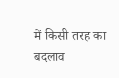में किसी तरह का बदलाव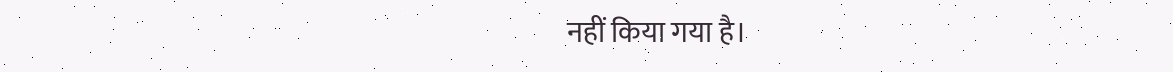नहीं किया गया है।